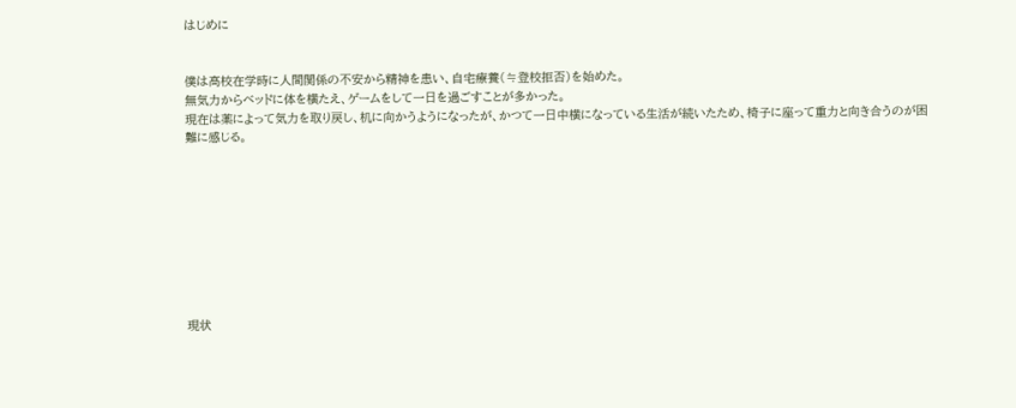はじめに


僕は高校在学時に人間関係の不安から精神を患い、自宅療養(≒登校拒否)を始めた。
無気力からベッドに体を横たえ、ゲームをして一日を過ごすことが多かった。
現在は薬によって気力を取り戻し、机に向かうようになったが、かつて一日中横になっている生活が続いたため、椅子に座って重力と向き合うのが困難に感じる。









現状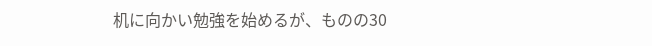机に向かい勉強を始めるが、ものの30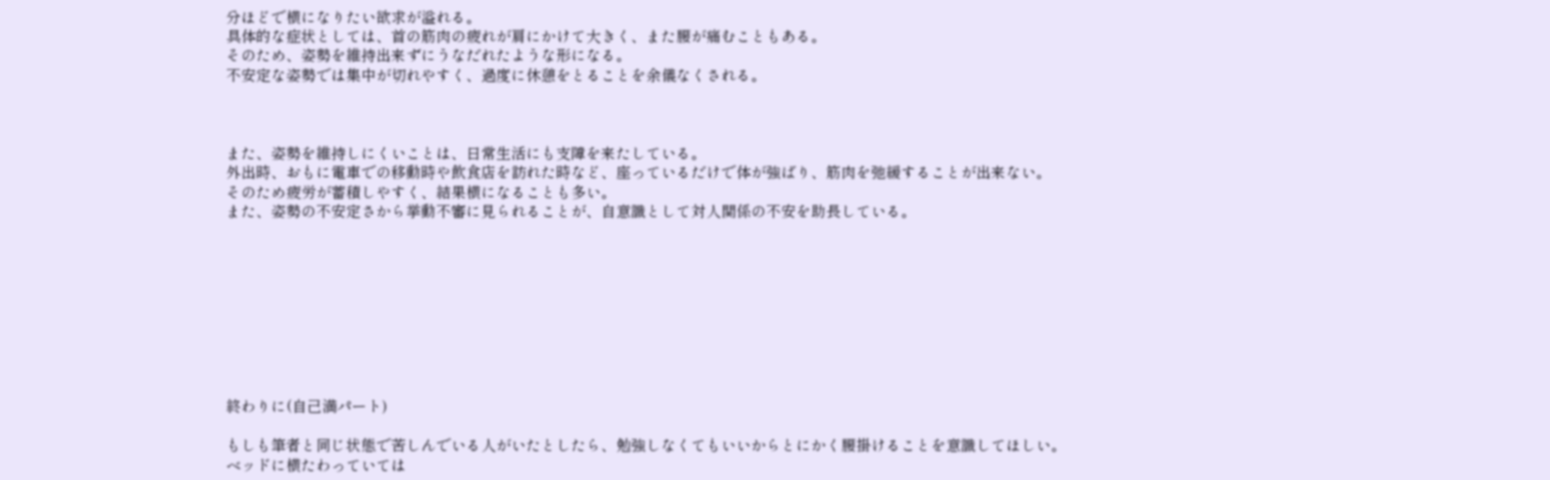分ほどで横になりたい欲求が溢れる。
具体的な症状としては、首の筋肉の疲れが肩にかけて大きく、また腰が痛むこともある。
そのため、姿勢を維持出来ずにうなだれたような形になる。
不安定な姿勢では集中が切れやすく、過度に休憩をとることを余儀なくされる。



また、姿勢を維持しにくいことは、日常生活にも支障を来たしている。
外出時、おもに電車での移動時や飲食店を訪れた時など、座っているだけで体が強ばり、筋肉を弛緩することが出来ない。
そのため疲労が蓄積しやすく、結果横になることも多い。
また、姿勢の不安定さから挙動不審に見られることが、自意識として対人関係の不安を助長している。









終わりに(自己満パート)

もしも筆者と同じ状態で苦しんでいる人がいたとしたら、勉強しなくてもいいからとにかく腰掛けることを意識してほしい。
ベッドに横たわっていては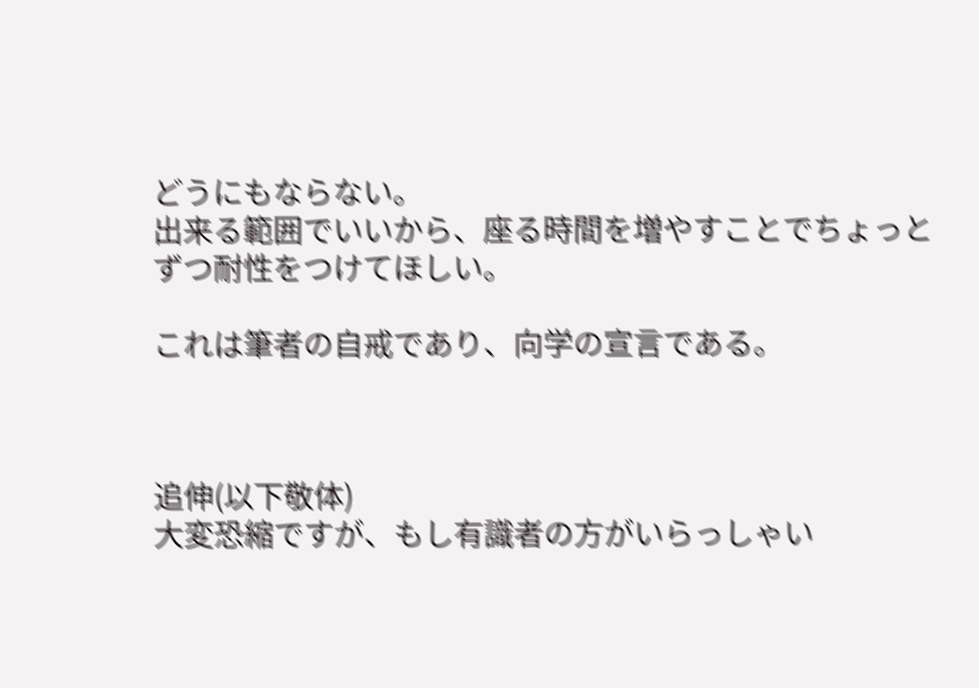どうにもならない。
出来る範囲でいいから、座る時間を増やすことでちょっとずつ耐性をつけてほしい。

これは筆者の自戒であり、向学の宣言である。



追伸(以下敬体)
大変恐縮ですが、もし有識者の方がいらっしゃい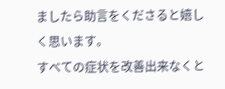ましたら助言をくださると嬉しく思います。
すべての症状を改善出来なくと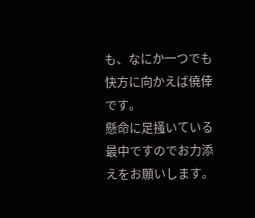も、なにか一つでも快方に向かえば僥倖です。
懸命に足掻いている最中ですのでお力添えをお願いします。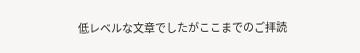低レベルな文章でしたがここまでのご拝読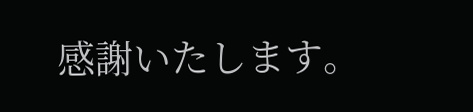感謝いたします。